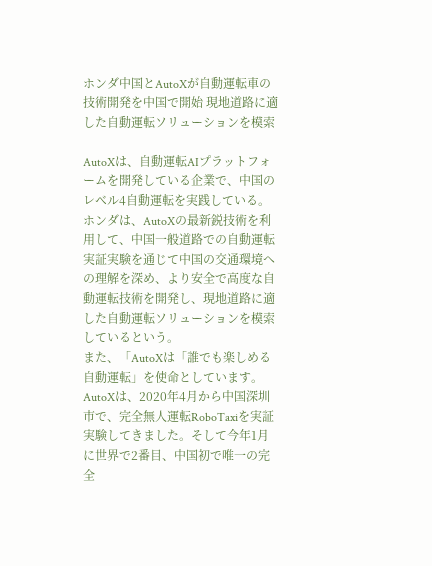ホンダ中国とAutoXが自動運転車の技術開発を中国で開始 現地道路に適した自動運転ソリューションを模索

AutoXは、自動運転AIプラットフォームを開発している企業で、中国のレベル4自動運転を実践している。ホンダは、AutoXの最新鋭技術を利用して、中国一般道路での自動運転実証実験を通じて中国の交通環境への理解を深め、より安全で高度な自動運転技術を開発し、現地道路に適した自動運転ソリューションを模索しているという。
また、「AutoXは「誰でも楽しめる自動運転」を使命としています。AutoXは、2020年4月から中国深圳市で、完全無人運転RoboTaxiを実証実験してきました。そして今年1月に世界で2番目、中国初で唯一の完全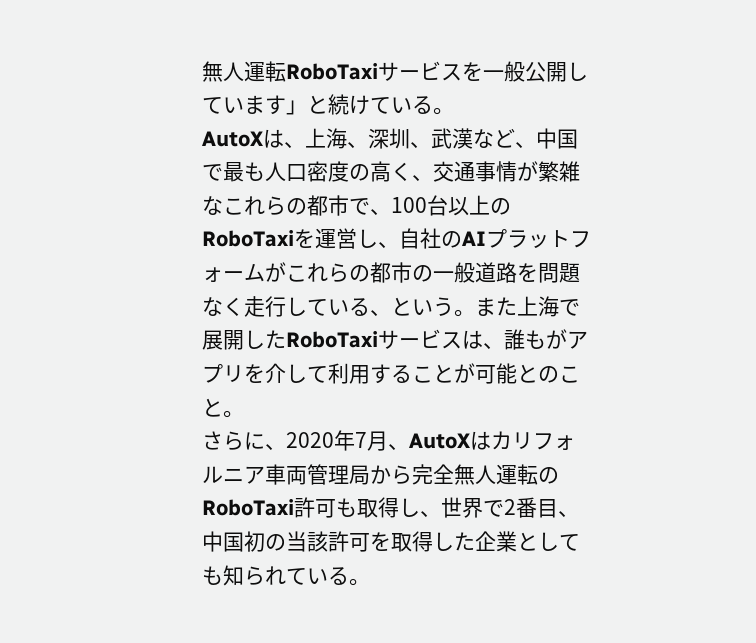無人運転RoboTaxiサービスを一般公開しています」と続けている。
AutoXは、上海、深圳、武漢など、中国で最も人口密度の高く、交通事情が繁雑なこれらの都市で、100台以上のRoboTaxiを運営し、自社のAIプラットフォームがこれらの都市の一般道路を問題なく走行している、という。また上海で展開したRoboTaxiサービスは、誰もがアプリを介して利用することが可能とのこと。
さらに、2020年7月、AutoXはカリフォルニア車両管理局から完全無人運転のRoboTaxi許可も取得し、世界で2番目、中国初の当該許可を取得した企業としても知られている。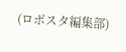(ロボスタ編集部)